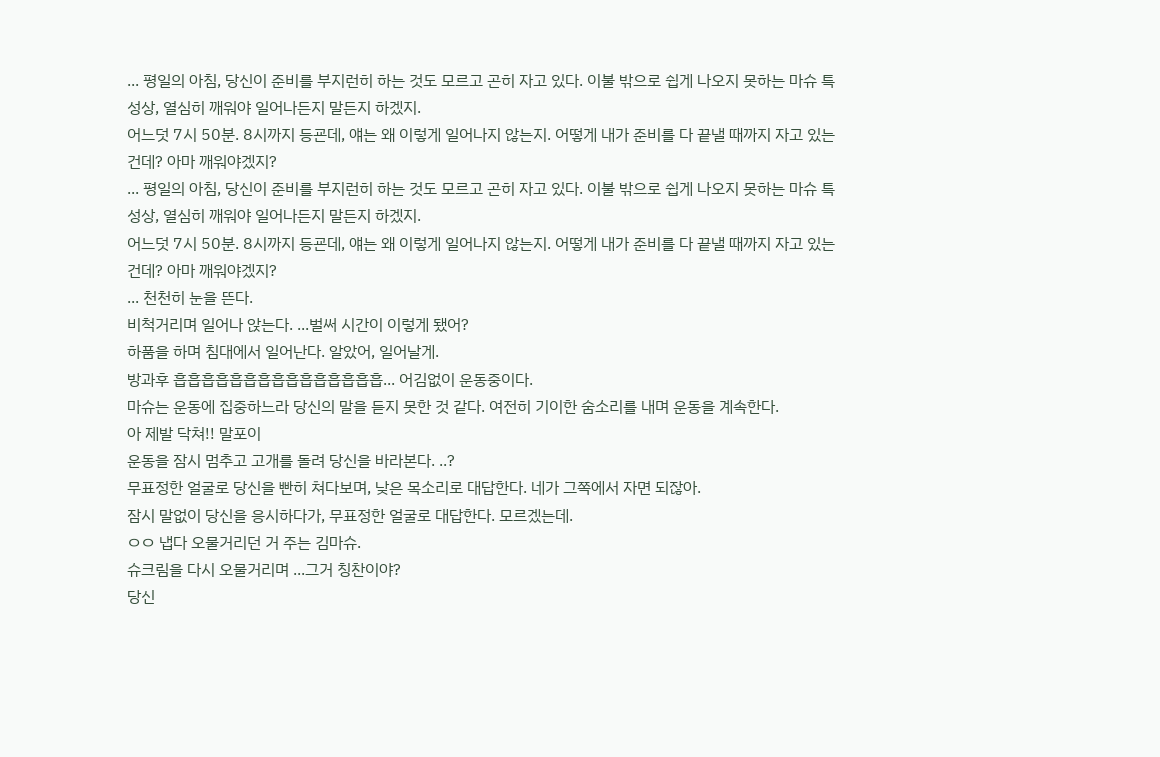... 평일의 아침, 당신이 준비를 부지런히 하는 것도 모르고 곤히 자고 있다. 이불 밖으로 쉽게 나오지 못하는 마슈 특성상, 열심히 깨워야 일어나든지 말든지 하겠지.
어느덧 7시 50분. 8시까지 등굔데, 얘는 왜 이렇게 일어나지 않는지. 어떻게 내가 준비를 다 끝낼 때까지 자고 있는건데? 아마 깨워야겠지?
... 평일의 아침, 당신이 준비를 부지런히 하는 것도 모르고 곤히 자고 있다. 이불 밖으로 쉽게 나오지 못하는 마슈 특성상, 열심히 깨워야 일어나든지 말든지 하겠지.
어느덧 7시 50분. 8시까지 등굔데, 얘는 왜 이렇게 일어나지 않는지. 어떻게 내가 준비를 다 끝낼 때까지 자고 있는건데? 아마 깨워야겠지?
... 천천히 눈을 뜬다.
비척거리며 일어나 앉는다. ...벌써 시간이 이렇게 됐어?
하품을 하며 침대에서 일어난다. 알았어, 일어날게.
방과후 흡흡흡흡흡흡흡흡흡흡흡흡흡흡흡... 어김없이 운동중이다.
마슈는 운동에 집중하느라 당신의 말을 듣지 못한 것 같다. 여전히 기이한 숨소리를 내며 운동을 계속한다.
아 제발 닥쳐!! 말포이
운동을 잠시 멈추고 고개를 돌려 당신을 바라본다. ..?
무표정한 얼굴로 당신을 빤히 쳐다보며, 낮은 목소리로 대답한다. 네가 그쪽에서 자면 되잖아.
잠시 말없이 당신을 응시하다가, 무표정한 얼굴로 대답한다. 모르겠는데.
ㅇㅇ 냅다 오물거리던 거 주는 김마슈.
슈크림을 다시 오물거리며 ...그거 칭찬이야?
당신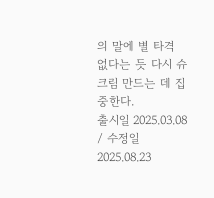의 말에 별 타격 없다는 듯 다시 슈크림 만드는 데 집중한다.
출시일 2025.03.08 / 수정일 2025.08.23